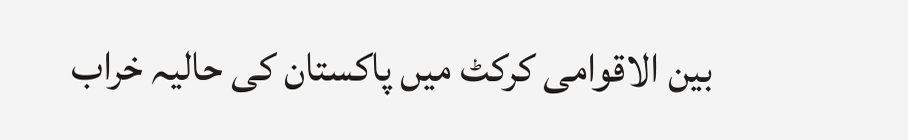بین الاقوامی کرکٹ میں پاکستان کی حالیہ خراب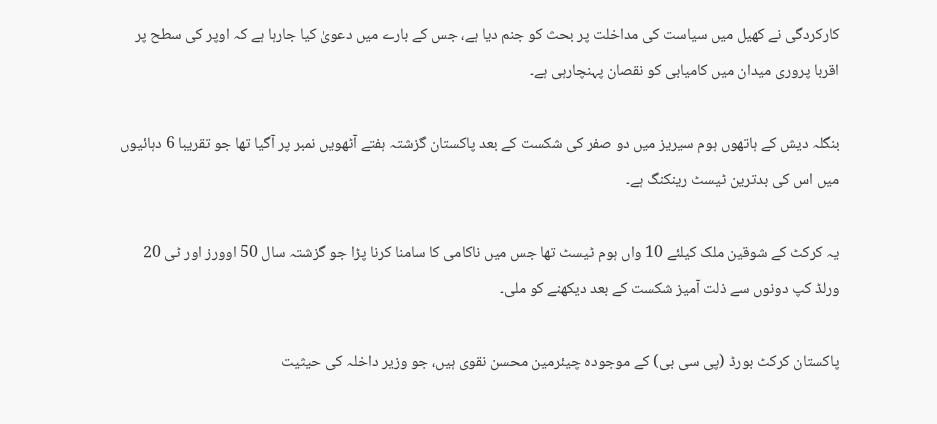کارکردگی نے کھیل میں سیاست کی مداخلت پر بحث کو جنم دیا ہے، جس کے بارے میں دعویٰ کیا جارہا ہے کہ اوپر کی سطح پر اقربا پروری میدان میں کامیابی کو نقصان پہنچارہی ہے۔

بنگلہ دیش کے ہاتھوں ہوم سیریز میں دو صفر کی شکست کے بعد پاکستان گزشتہ ہفتے آٹھویں نمبر پر آگیا تھا جو تقریبا 6 دہائیوں میں اس کی بدترین ٹیسٹ رینکنگ ہے۔

یہ کرکٹ کے شوقین ملک کیلئے 10 واں ہوم ٹیسٹ تھا جس میں ناکامی کا سامنا کرنا پڑا جو گزشتہ سال 50 اوورز اور ٹی 20 ورلڈ کپ دونوں سے ذلت آمیز شکست کے بعد دیکھنے کو ملی۔

پاکستان کرکٹ بورڈ (پی سی بی) کے موجودہ چیئرمین محسن نقوی ہیں، جو وزیر داخلہ کی حیثیت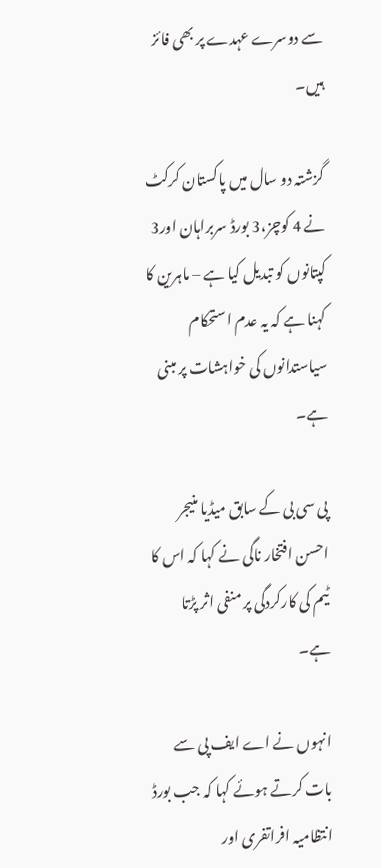سے دوسرے عہدے پر بھی فائز ہیں۔

گزشتہ دو سال میں پاکستان کرکٹ نے 4 کوچز،3 بورڈ سربراہان اور3 کپتانوں کو تبدیل کیا ہے – ماہرین کا کہنا ہے کہ یہ عدم استحکام سیاستدانوں کی خواہشات پر مبنی ہے۔

پی سی بی کے سابق میڈیا منیجر احسن افتخار ناگی نے کہا کہ اس کا ٹیم کی کارکردگی پر منفی اثر پڑتا ہے۔

انہوں نے اے ایف پی سے بات کرتے ہوئے کہا کہ جب بورڈ انتظامیہ افراتفری اور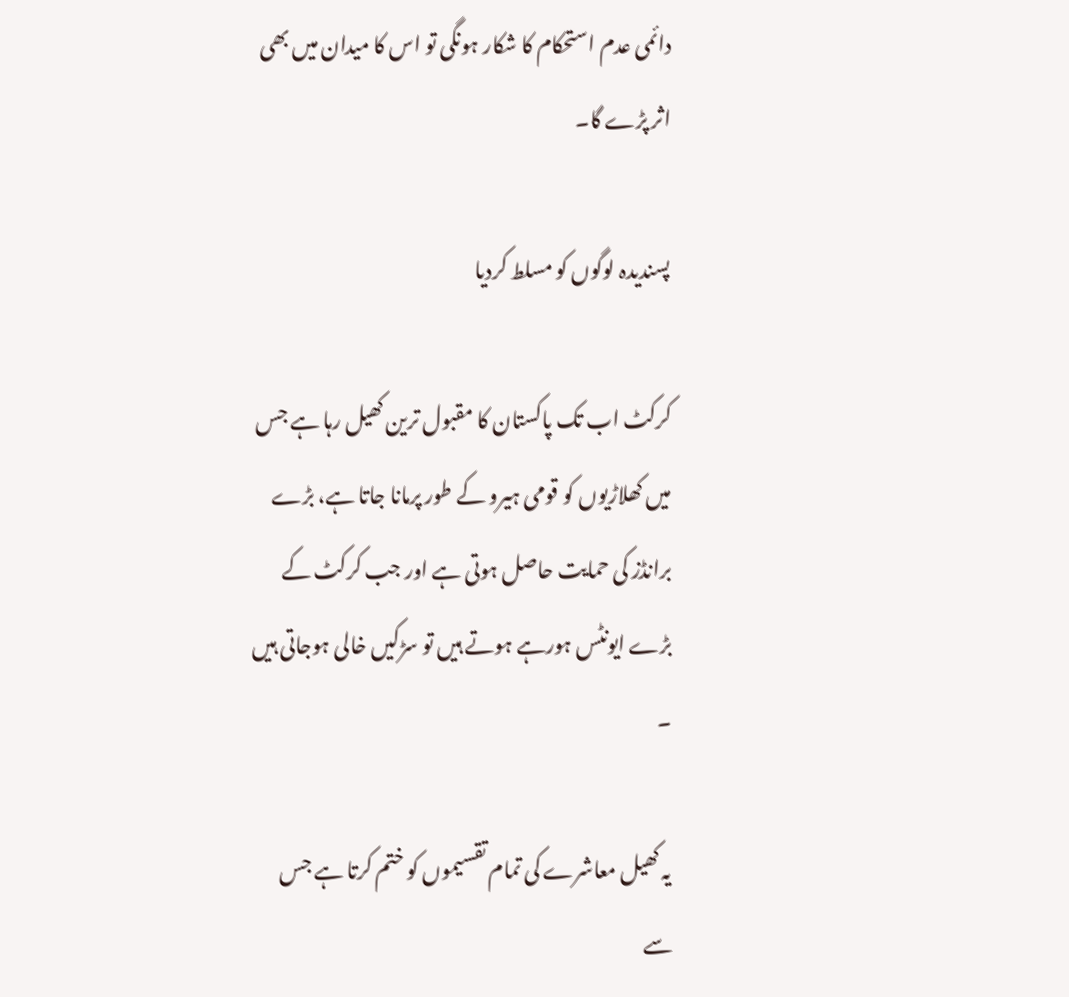دائمی عدم استحکام کا شکار ہونگی تو اس کا میدان میں بھی اثر پڑے گا۔

پسندیدہ لوگوں کو مسلط کردیا

کرکٹ اب تک پاکستان کا مقبول ترین کھیل رہا ہے جس میں کھلاڑیوں کو قومی ہیرو کے طور پرمانا جاتا ہے، بڑے برانڈز کی حمایت حاصل ہوتی ہے اور جب کرکٹ کے بڑے ایونٹس ہورہے ہوتے ہیں تو سڑکیں خالی ہوجاتی ہیں ۔

یہ کھیل معاشرے کی تمام تقسیموں کو ختم کرتا ہے جس سے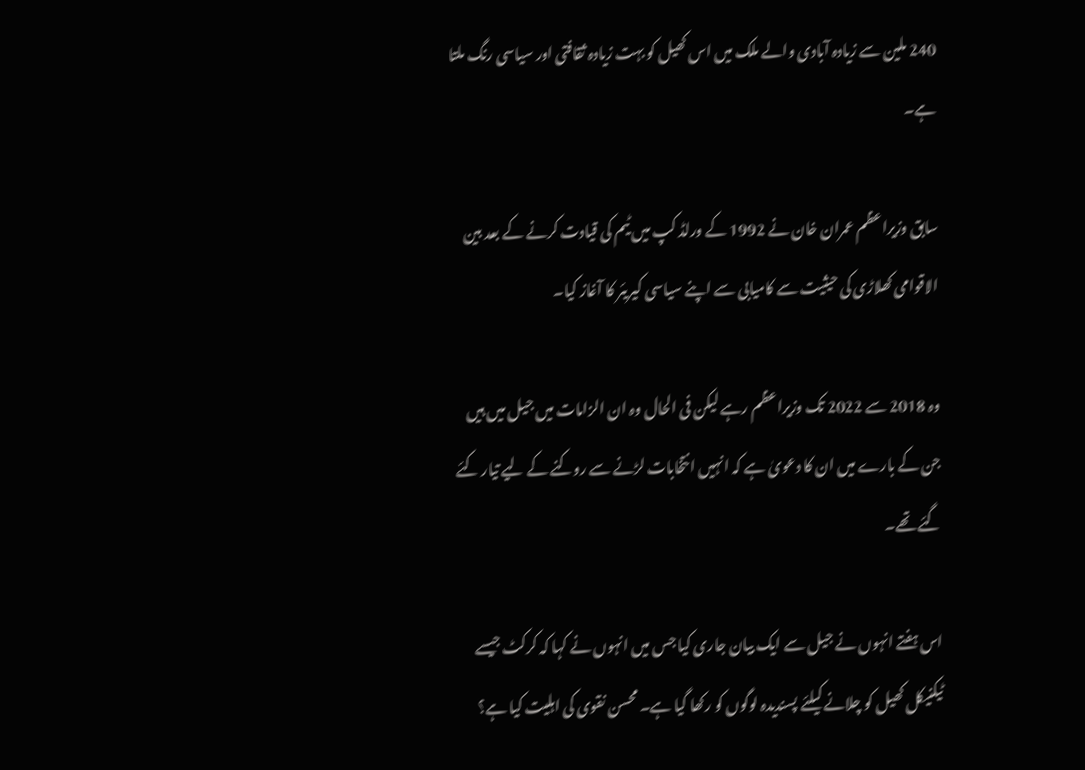240 ملین سے زیادہ آبادی والے ملک میں اس کھیل کو بہت زیادہ ثقافتی اور سیاسی رنگ ملتا ہے۔

سابق وزیراعظم عمران خان نے 1992 کے ورلڈ کپ میں ٹیم کی قیادت کرنے کے بعد بین الاقوامی کھلاڑی کی حیثیت سے کامیابی سے اپنے سیاسی کیریئر کا آغاز کیا۔

وہ 2018 سے 2022 تک وزیراعظم رہے لیکن فی الحال وہ ان الزامات میں جیل میں ہیں جن کے بارے میں ان کا دعویٰ ہے کہ انہیں انتخابات لڑنے سے روکنے کے لیے تیار کئے گئے تھے۔

اس ہفتے انہوں نے جیل سے ایک بیان جاری کیا جس میں انہوں نے کہا کہ کرکٹ جیسے ٹیکنیکل کھیل کو چلانے کیلئے پسندیدہ لوگوں کو رکھا گیا ہے۔ محسن نقوی کی اہلیت کیا ہے؟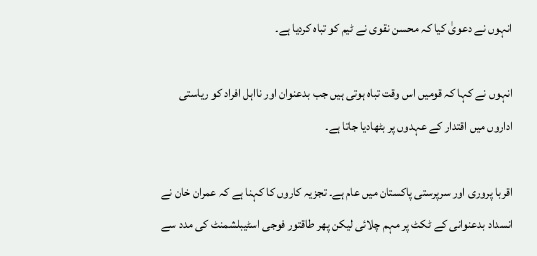انہوں نے دعویٰ کیا کہ محسن نقوی نے ٹیم کو تباہ کردیا ہے۔

انہوں نے کہا کہ قومیں اس وقت تباہ ہوتی ہیں جب بدعنوان اور نااہل افراد کو ریاستی اداروں میں اقتدار کے عہدوں پر بٹھادیا جاتا ہے۔

اقربا پروری اور سرپرستی پاکستان میں عام ہے۔ تجزیہ کاروں کا کہنا ہے کہ عمران خان نے انسداد بدعنوانی کے ٹکٹ پر مہم چلائی لیکن پھر طاقتور فوجی اسٹیبلشمنٹ کی مدد سے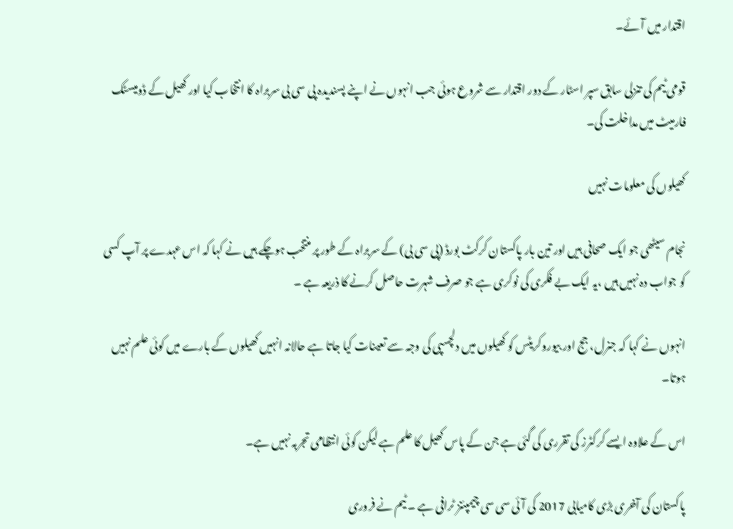اقتدار میں آئے۔

قومی ٹیم کی تنزلی سابق سپر اسٹار کے دور اقتدار سے شروع ہوئی جب انہوں نے اپنے پسندیدہ پی سی بی سربراہ کا انتخاب کیا اور کھیل کے ڈومیسٹک فارمیٹ میں مداخلت کی۔

کھیلوں کی معلومات نہیں

نجام سیٹھی جو ایک صحافی ہیں اور تین بار پاکستان کرکٹ بورڈ (پی سی بی) کے سربراہ کے طور پر منتخب ہوچکے ہیں نے کہا کہ اس عہدے پر آپ کسی کو جواب دہ نہیں ہیں ،یہ ایک بے فکری کی نوکری ہے جو صرف شہرت حاصل کرنے کا ذریعہ ہے ۔

انہوں نے کہا کہ جنرل، جج اور بیوروکریٹس کو کھیلوں میں دلچسپی کی وجہ سے تعینات کیا جاتا ہے حالانہ انہیں کھیلوں کے بارے میں کوئی علم نہیں ہوتا۔

اس کے علاوہ ایسے کرکٹرز کی تقرری کی گئی ہے جن کے پاس کھیل کا علم ہے لیکن کوئی انتظامی تجربہ نہیں ہے۔

پاکستان کی آخری بڑی کامیابی 2017 کی آئی سی سی چیمپئنز ٹرافی ہے ۔ ٹیم نے فروری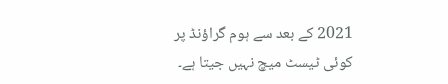2021 کے بعد سے ہوم گراؤنڈ پر کوئی ٹیسٹ میچ نہیں جیتا ہے۔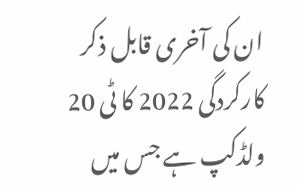ان کی آخری قابل ذکر کارکردگی 2022 کا ٹی 20 ولڈکپ ہے جس میں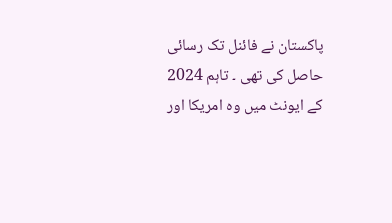پاکستان نے فائنل تک رسائی حاصل کی تھی ۔ تاہم 2024 کے ایونٹ میں وہ امریکا اور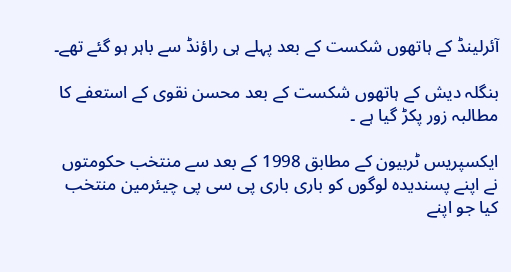آئرلینڈ کے ہاتھوں شکست کے بعد پہلے ہی راؤنڈ سے باہر ہو گئے تھے۔

بنگلہ دیش کے ہاتھوں شکست کے بعد محسن نقوی کے استعفے کا مطالبہ زور پکڑ گیا ہے ۔

ایکسپریس ٹربیون کے مطابق 1998 کے بعد سے منتخب حکومتوں نے اپنے پسندیدہ لوگوں کو باری باری پی سی پی چیئرمین منتخب کیا جو اپنے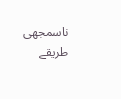ناسمجھی طریقے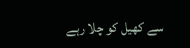سے کھیل کو چلا رہے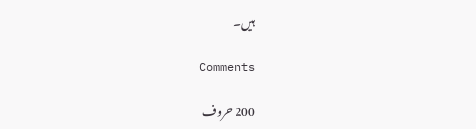ہیں۔

Comments

200 حروف